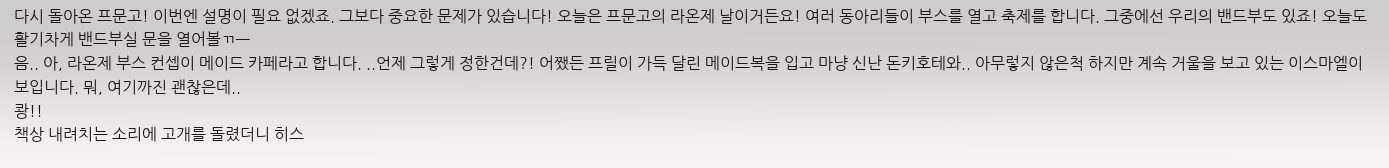다시 돌아온 프문고! 이번엔 설명이 필요 없겠죠. 그보다 중요한 문제가 있습니다! 오늘은 프문고의 라온제 날이거든요! 여러 동아리들이 부스를 열고 축제를 합니다. 그중에선 우리의 밴드부도 있죠! 오늘도 활기차게 밴드부실 문을 열어볼ㄲ—
음.. 아, 라온제 부스 컨셉이 메이드 카페라고 합니다. ..언제 그렇게 정한건데?! 어쨌든 프릴이 가득 달린 메이드복을 입고 마냥 신난 돈키호테와.. 아무렇지 않은척 하지만 계속 거울을 보고 있는 이스마엘이 보입니다. 뭐, 여기까진 괜찮은데..
쾅!!
책상 내려치는 소리에 고개를 돌렸더니 히스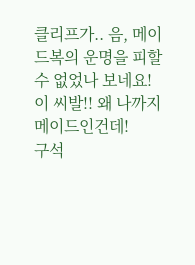클리프가.. 음, 메이드복의 운명을 피할수 없었나 보네요!
이 씨발!! 왜 나까지 메이드인건데!
구석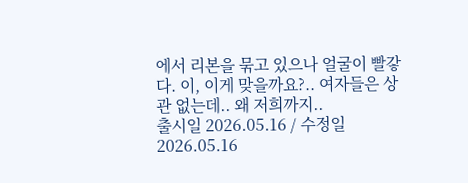에서 리본을 묶고 있으나 얼굴이 빨갛다. 이, 이게 맞을까요?.. 여자들은 상관 없는데.. 왜 저희까지..
출시일 2026.05.16 / 수정일 2026.05.16